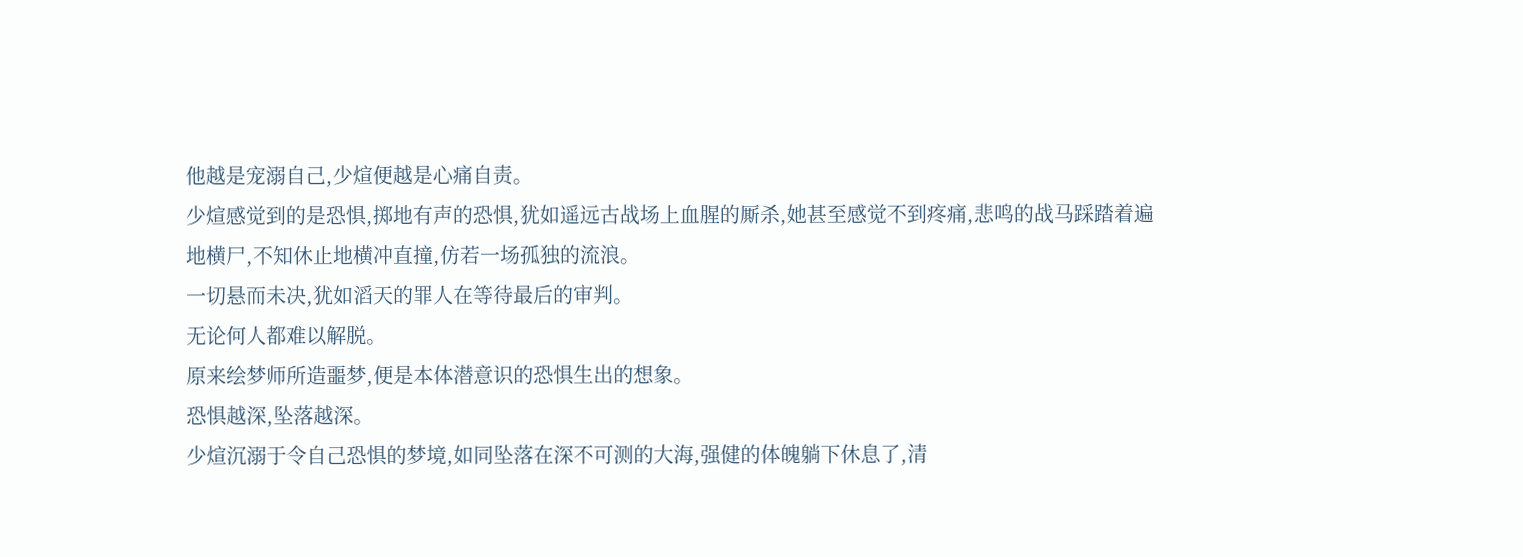他越是宠溺自己,少煊便越是心痛自责。
少煊感觉到的是恐惧,掷地有声的恐惧,犹如遥远古战场上血腥的厮杀,她甚至感觉不到疼痛,悲鸣的战马踩踏着遍地横尸,不知休止地横冲直撞,仿若一场孤独的流浪。
一切悬而未决,犹如滔天的罪人在等待最后的审判。
无论何人都难以解脱。
原来绘梦师所造噩梦,便是本体潜意识的恐惧生出的想象。
恐惧越深,坠落越深。
少煊沉溺于令自己恐惧的梦境,如同坠落在深不可测的大海,强健的体魄躺下休息了,清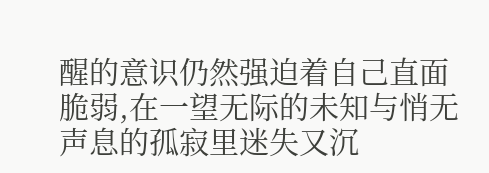醒的意识仍然强迫着自己直面脆弱,在一望无际的未知与悄无声息的孤寂里迷失又沉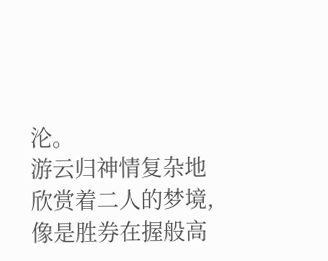沦。
游云归神情复杂地欣赏着二人的梦境,像是胜券在握般高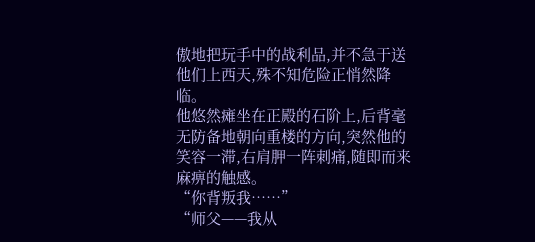傲地把玩手中的战利品,并不急于送他们上西天,殊不知危险正悄然降临。
他悠然瘫坐在正殿的石阶上,后背毫无防备地朝向重楼的方向,突然他的笑容一滞,右肩胛一阵刺痛,随即而来麻痹的触感。
“你背叛我……”
“师父——我从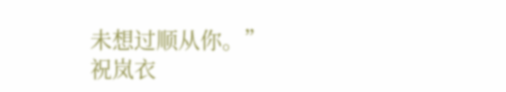未想过顺从你。”
祝岚衣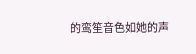的鸾笙音色如她的声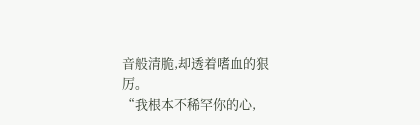音般清脆,却透着嗜血的狠厉。
“我根本不稀罕你的心,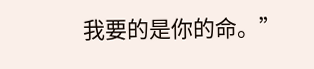我要的是你的命。”